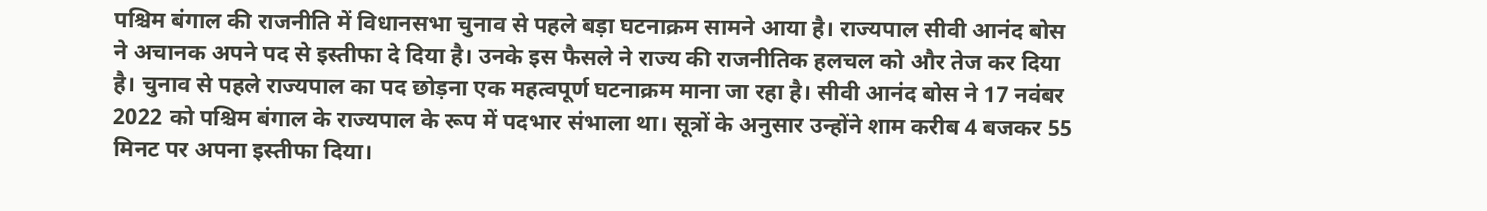पश्चिम बंगाल की राजनीति में विधानसभा चुनाव से पहले बड़ा घटनाक्रम सामने आया है। राज्यपाल सीवी आनंद बोस ने अचानक अपने पद से इस्तीफा दे दिया है। उनके इस फैसले ने राज्य की राजनीतिक हलचल को और तेज कर दिया है। चुनाव से पहले राज्यपाल का पद छोड़ना एक महत्वपूर्ण घटनाक्रम माना जा रहा है। सीवी आनंद बोस ने 17 नवंबर 2022 को पश्चिम बंगाल के राज्यपाल के रूप में पदभार संभाला था। सूत्रों के अनुसार उन्होंने शाम करीब 4 बजकर 55 मिनट पर अपना इस्तीफा दिया।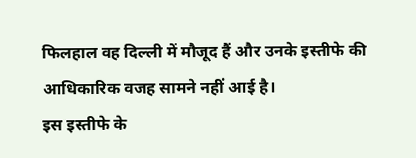फिलहाल वह दिल्ली में मौजूद हैं और उनके इस्तीफे की आधिकारिक वजह सामने नहीं आई है।
इस इस्तीफे के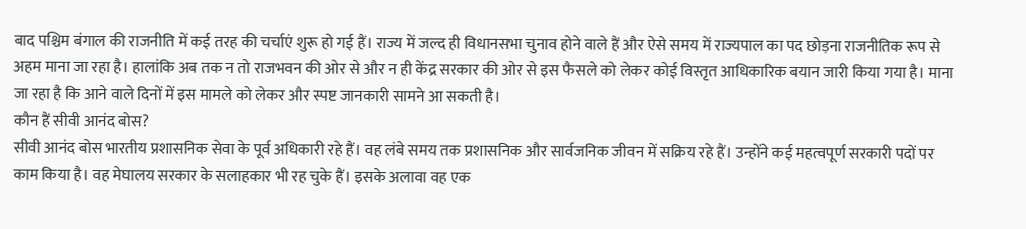बाद पश्चिम बंगाल की राजनीति में कई तरह की चर्चाएं शुरू हो गई हैं। राज्य में जल्द ही विधानसभा चुनाव होने वाले हैं और ऐसे समय में राज्यपाल का पद छोड़ना राजनीतिक रूप से अहम माना जा रहा है। हालांकि अब तक न तो राजभवन की ओर से और न ही केंद्र सरकार की ओर से इस फैसले को लेकर कोई विस्तृत आधिकारिक बयान जारी किया गया है। माना जा रहा है कि आने वाले दिनों में इस मामले को लेकर और स्पष्ट जानकारी सामने आ सकती है।
कौन हैं सीवी आनंद बोस?
सीवी आनंद बोस भारतीय प्रशासनिक सेवा के पूर्व अधिकारी रहे हैं। वह लंबे समय तक प्रशासनिक और सार्वजनिक जीवन में सक्रिय रहे हैं। उन्होंने कई महत्वपूर्ण सरकारी पदों पर काम किया है। वह मेघालय सरकार के सलाहकार भी रह चुके हैं। इसके अलावा वह एक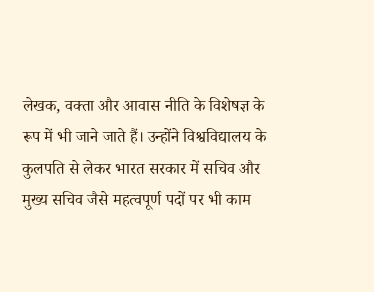लेखक, वक्ता और आवास नीति के विशेषज्ञ के रूप में भी जाने जाते हैं। उन्होंने विश्वविद्यालय के कुलपति से लेकर भारत सरकार में सचिव और मुख्य सचिव जैसे महत्वपूर्ण पदों पर भी काम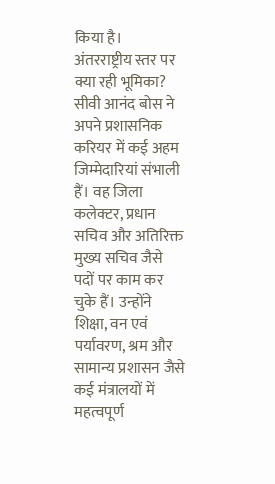किया है।
अंतरराष्ट्रीय स्तर पर क्या रही भूमिका?
सीवी आनंद बोस ने अपने प्रशासनिक करियर में कई अहम जिम्मेदारियां संभाली हैं। वह जिला कलेक्टर, प्रधान सचिव और अतिरिक्त मुख्य सचिव जैसे पदों पर काम कर चुके हैं। उन्होंने शिक्षा, वन एवं पर्यावरण, श्रम और सामान्य प्रशासन जैसे कई मंत्रालयों में महत्वपूर्ण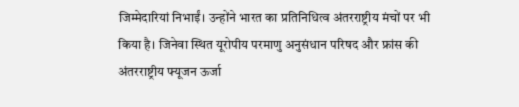जिम्मेदारियां निभाईं। उन्होंने भारत का प्रतिनिधित्व अंतरराष्ट्रीय मंचों पर भी किया है। जिनेवा स्थित यूरोपीय परमाणु अनुसंधान परिषद और फ्रांस की अंतरराष्ट्रीय फ्यूजन ऊर्जा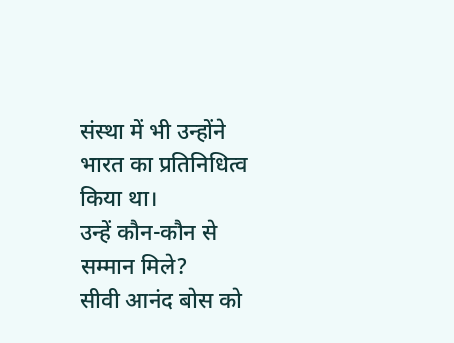संस्था में भी उन्होंने भारत का प्रतिनिधित्व किया था।
उन्हें कौन-कौन से सम्मान मिले?
सीवी आनंद बोस को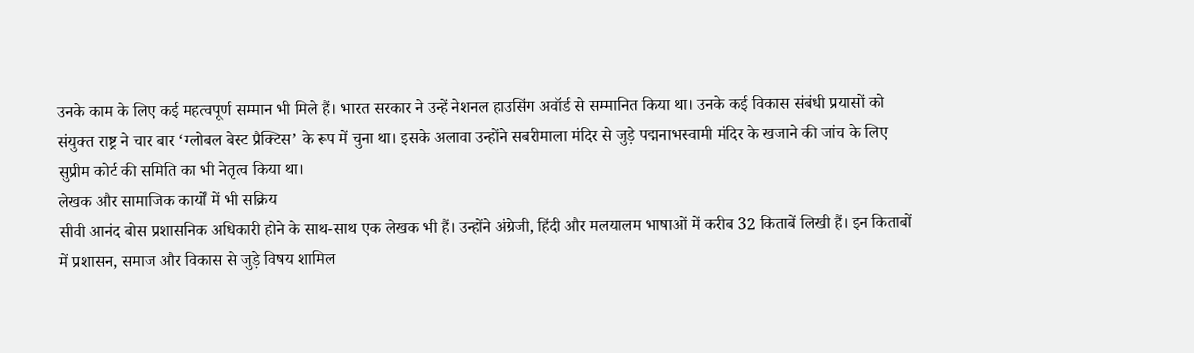उनके काम के लिए कई महत्वपूर्ण सम्मान भी मिले हैं। भारत सरकार ने उन्हें नेशनल हाउसिंग अवॉर्ड से सम्मानित किया था। उनके कई विकास संबंधी प्रयासों को संयुक्त राष्ट्र ने चार बार ‘ग्लोबल बेस्ट प्रैक्टिस’ के रूप में चुना था। इसके अलावा उन्होंने सबरीमाला मंदिर से जुड़े पद्मनाभस्वामी मंदिर के खजाने की जांच के लिए सुप्रीम कोर्ट की समिति का भी नेतृत्व किया था।
लेखक और सामाजिक कार्यों में भी सक्रिय
सीवी आनंद बोस प्रशासनिक अधिकारी होने के साथ-साथ एक लेखक भी हैं। उन्होंने अंग्रेजी, हिंदी और मलयालम भाषाओं में करीब 32 किताबें लिखी हैं। इन किताबों में प्रशासन, समाज और विकास से जुड़े विषय शामिल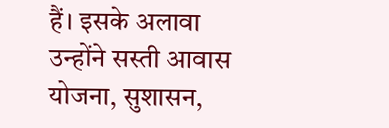हैं। इसके अलावा उन्होंने सस्ती आवास योजना, सुशासन,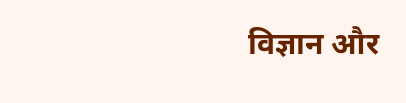विज्ञान और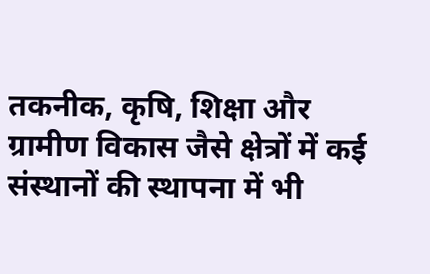तकनीक, कृषि, शिक्षा और ग्रामीण विकास जैसे क्षेत्रों में कई संस्थानों की स्थापना में भी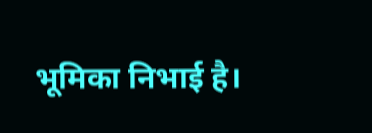भूमिका निभाई है।